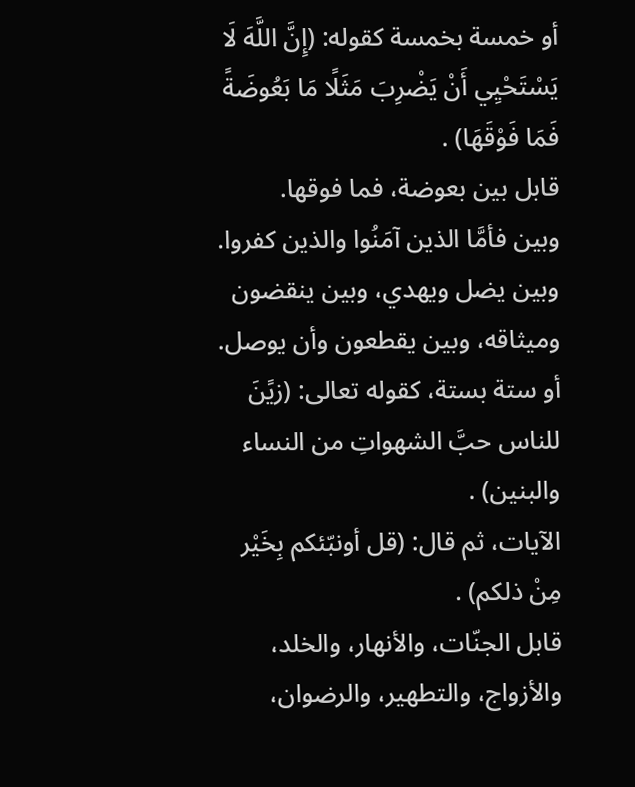أو خمسة بخمسة كقوله: (إِنَّ اللَّهَ لَا يَسْتَحْيِي أَنْ يَضْرِبَ مَثَلًا مَا بَعُوضَةً فَمَا فَوْقَهَا) .
قابل بين بعوضة، فما فوقها.
وبين فأمَّا الذين آمَنُوا والذين كفروا.
وبين يضل ويهدي، وبين ينقضون وميثاقه، وبين يقطعون وأن يوصل.
أو ستة بستة، كقوله تعالى: (زيًنَ للناس حبَّ الشهواتِ من النساء والبنين) .
الآيات، ثم قال: (قل أونبّئكم بِخَيْر مِنْ ذلكم) .
قابل الجنّات، والأنهار، والخلد، والأزواج، والتطهير، والرضوان،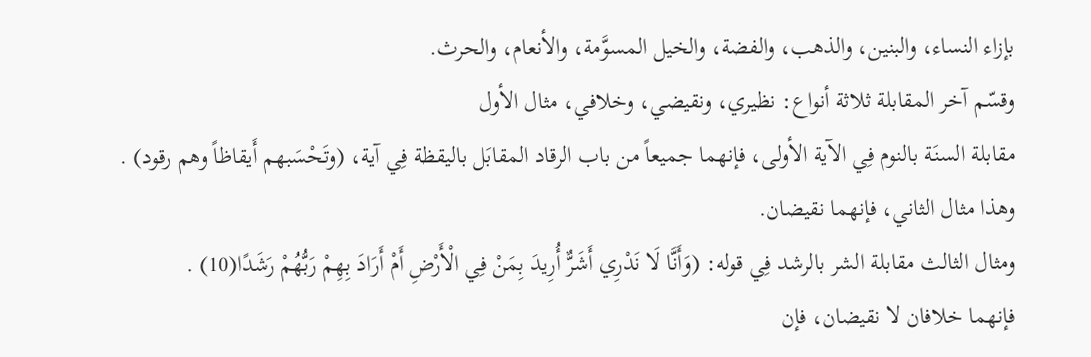بإزاء النساء، والبنين، والذهب، والفضة، والخيل المسوَّمة، والأنعام، والحرث.
وقسّم آخر المقابلة ثلاثة أنواع: نظيري، ونقيضي، وخلافي، مثال الأول
مقابلة السنَة بالنوم فِي الآية الأولى، فإنهما جميعاً من باب الرقاد المقابَل باليقظة فِي آية، (وتَحْسَبهم أَيقاظاً وهم رقود) .
وهذا مثال الثاني، فإنهما نقيضان.
ومثال الثالث مقابلة الشر بالرشد فِي قوله: (وَأَنَّا لَا نَدْرِي أَشَرٌّ أُرِيدَ بِمَنْ فِي الْأَرْضِ أَمْ أَرَادَ بِهِمْ رَبُّهُمْ رَشَدًا(10) .
فإنهما خلافان لا نقيضان، فإن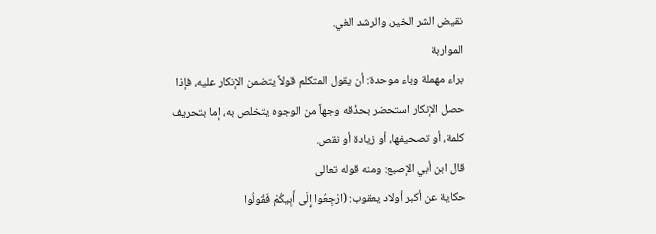نقيض الشر الخير، والرشد الغي.
المواربة
براء مهملة وباء موحدة: أن يقول المتكلم قولاً يتضمن الإنكار عليه، فإذا
حصل الإنكار استحضر بحذْقه وجهاً من الوجوه يتخلص به، إما بتحريف
كلمة، أو تصحيفها، أو زيادة أو نقص.
قال ابن أبي الإصبع: ومنه قوله تعالى
حكاية عن أكبر أولاد يعقوب: (ارْجِعُوا إِلَى أَبِيكُمْ فَقُولُوا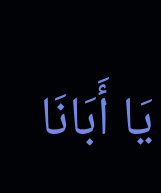يَا أَبَانَا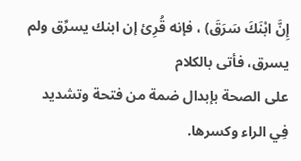إِنَّ ابْنَكَ سَرَقَ) ، فإنه قُرِئ إن ابنك يسرِّق ولم يسرق، فأتى بالكلام
على الصحة بإبدال ضمة من فتحة وتشديد فِي الراء وكسرها.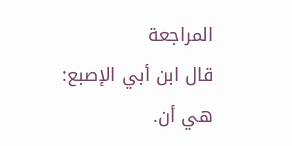المراجعة
قال ابن أبي الإصبع: هي أن.